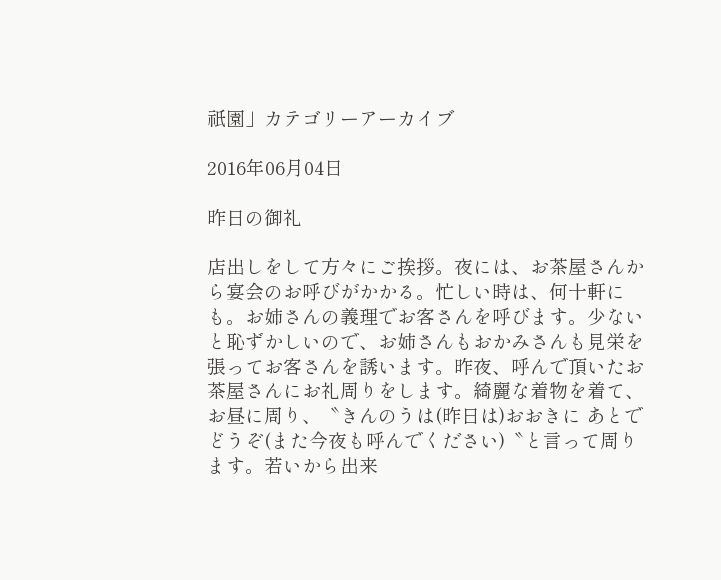祇園」カテゴリーアーカイブ

2016年06月04日

昨日の御礼

店出しをして方々にご挨拶。夜には、お茶屋さんから宴会のお呼びがかかる。忙しい時は、何十軒にも。お姉さんの義理でお客さんを呼びます。少ないと恥ずかしいので、お姉さんもおかみさんも見栄を張ってお客さんを誘います。昨夜、呼んで頂いたお茶屋さんにお礼周りをします。綺麗な着物を着て、お昼に周り、〝きんのうは(昨日は)おおきに あとでどうぞ(また今夜も呼んでください)〝と言って周ります。若いから出来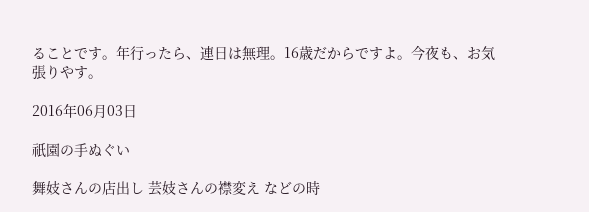ることです。年行ったら、連日は無理。16歳だからですよ。今夜も、お気張りやす。

2016年06月03日

祇園の手ぬぐい

舞妓さんの店出し 芸妓さんの襟変え などの時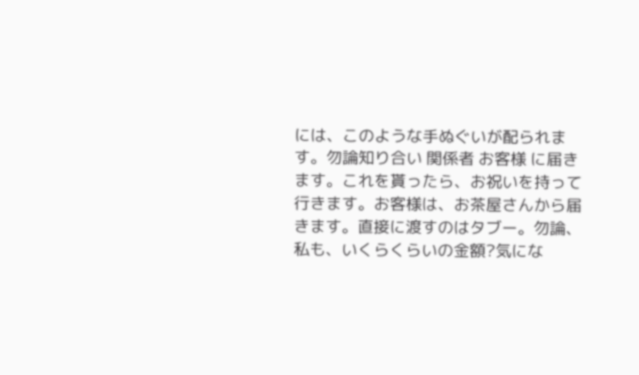には、このような手ぬぐいが配られます。勿論知り合い 関係者 お客様 に届きます。これを貰ったら、お祝いを持って行きます。お客様は、お茶屋さんから届きます。直接に渡すのはタブー。勿論、私も、いくらくらいの金額?気にな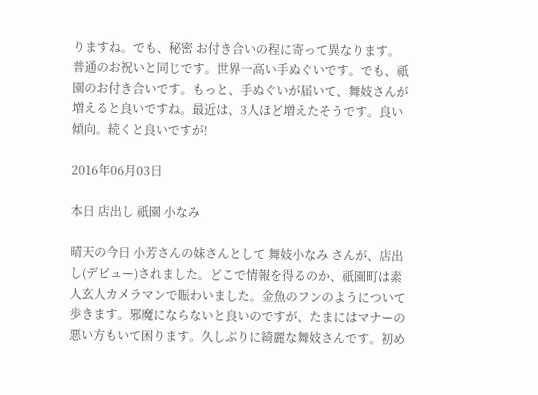りますね。でも、秘密 お付き合いの程に寄って異なります。普通のお祝いと同じです。世界一高い手ぬぐいです。でも、祇園のお付き合いです。もっと、手ぬぐいが届いて、舞妓さんが増えると良いですね。最近は、3人ほど増えたそうです。良い傾向。続くと良いですが!

2016年06月03日

本日 店出し 祇園 小なみ

晴天の今日 小芳さんの妹さんとして 舞妓小なみ さんが、店出し(デビュー)されました。どこで情報を得るのか、祇園町は素人玄人カメラマンで賑わいました。金魚のフンのようについて歩きます。邪魔にならないと良いのですが、たまにはマナーの悪い方もいて困ります。久しぶりに綺麗な舞妓さんです。初め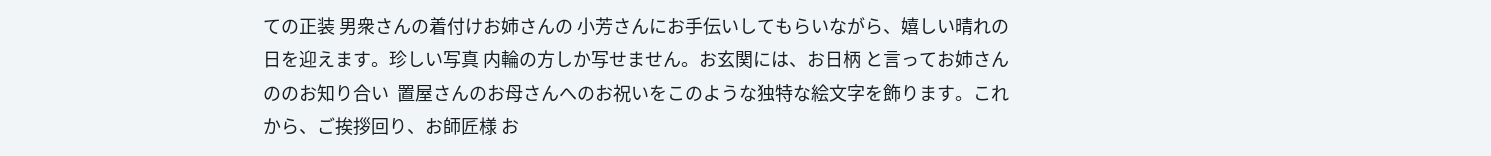ての正装 男衆さんの着付けお姉さんの 小芳さんにお手伝いしてもらいながら、嬉しい晴れの日を迎えます。珍しい写真 内輪の方しか写せません。お玄関には、お日柄 と言ってお姉さんののお知り合い  置屋さんのお母さんへのお祝いをこのような独特な絵文字を飾ります。これから、ご挨拶回り、お師匠様 お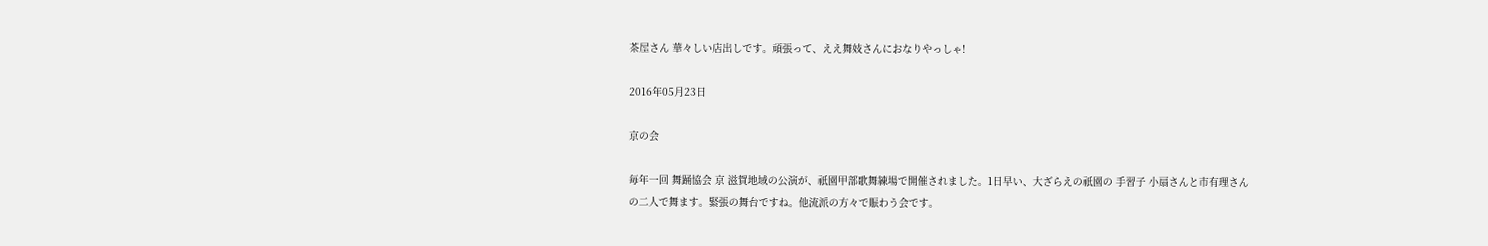茶屋さん 華々しい店出しです。頑張って、ええ舞妓さんにおなりやっしゃ!

2016年05月23日

京の会

毎年一回 舞踊協会 京 滋賀地域の公演が、祇園甲部歌舞練場で開催されました。1日早い、大ざらえの祇園の 手習子 小扇さんと市有理さんの二人で舞ます。緊張の舞台ですね。他流派の方々で賑わう会です。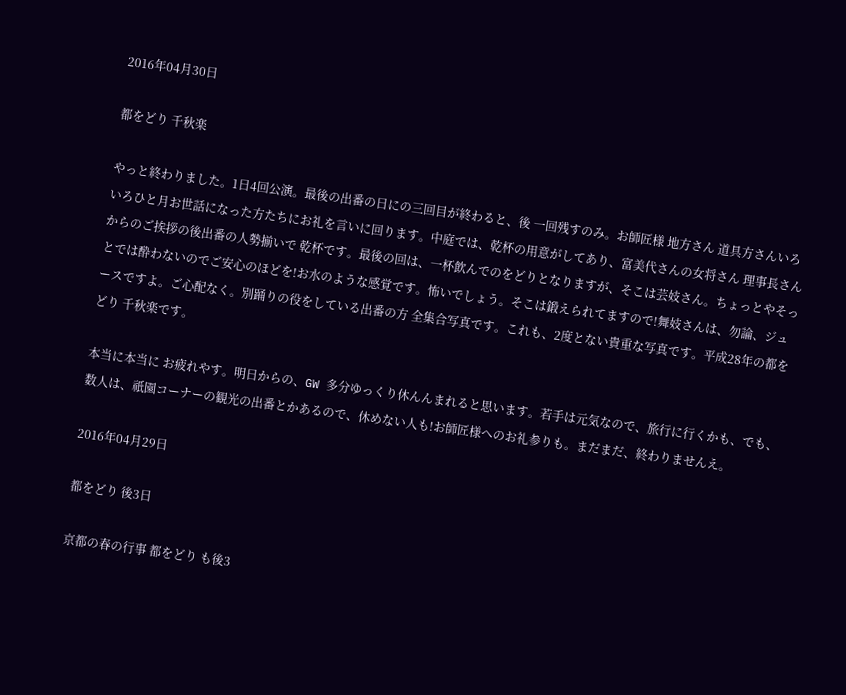2016年04月30日

都をどり 千秋楽

やっと終わりました。1日4回公演。最後の出番の日にの三回目が終わると、後 一回残すのみ。お師匠様 地方さん 道具方さんいろいろひと月お世話になった方たちにお礼を言いに回ります。中庭では、乾杯の用意がしてあり、富美代さんの女将さん 理事長さんからのご挨拶の後出番の人勢揃いで 乾杯です。最後の回は、一杯飲んでのをどりとなりますが、そこは芸妓さん。ちょっとやそっとでは酔わないのでご安心のほどを!お水のような感覚です。怖いでしょう。そこは鍛えられてますので!舞妓さんは、勿論、ジュースですよ。ご心配なく。別踊りの役をしている出番の方 全集合写真です。これも、2度とない貴重な写真です。平成28年の都をどり 千秋楽です。

本当に本当に お疲れやす。明日からの、GW 多分ゆっくり休んんまれると思います。若手は元気なので、旅行に行くかも、でも、数人は、祇園コーナーの観光の出番とかあるので、休めない人も!お師匠様へのお礼参りも。まだまだ、終わりませんえ。

2016年04月29日

都をどり 後3日

京都の春の行事 都をどり も後3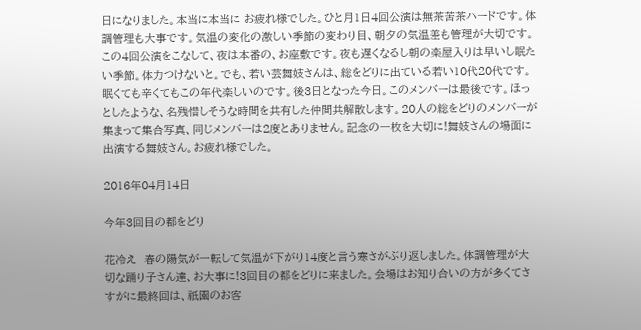日になりました。本当に本当に お疲れ様でした。ひと月1日4回公演は無茶苦茶ハードです。体調管理も大事です。気温の変化の激しい季節の変わり目、朝夕の気温差も管理が大切です。この4回公演をこなして、夜は本番の、お座敷です。夜も遅くなるし朝の楽屋入りは早いし眠たい季節。体力つけないと。でも、若い芸舞妓さんは、総をどりに出ている若い10代20代です。眠くても辛くてもこの年代楽しいのです。後3日となった今日。このメンバーは最後です。ほっとしたような、名残惜しそうな時間を共有した仲間共解散します。20人の総をどりのメンバーが集まって集合写真、同じメンバーは2度とありません。記念の一枚を大切に!舞妓さんの場面に出演する舞妓さん。お疲れ様でした。

2016年04月14日

今年3回目の都をどり

花冷え  春の陽気が一転して気温が下がり14度と言う寒さがぶり返しました。体調管理が大切な踊り子さん達、お大事に!3回目の都をどりに来ました。会場はお知り合いの方が多くてさすがに最終回は、祇園のお客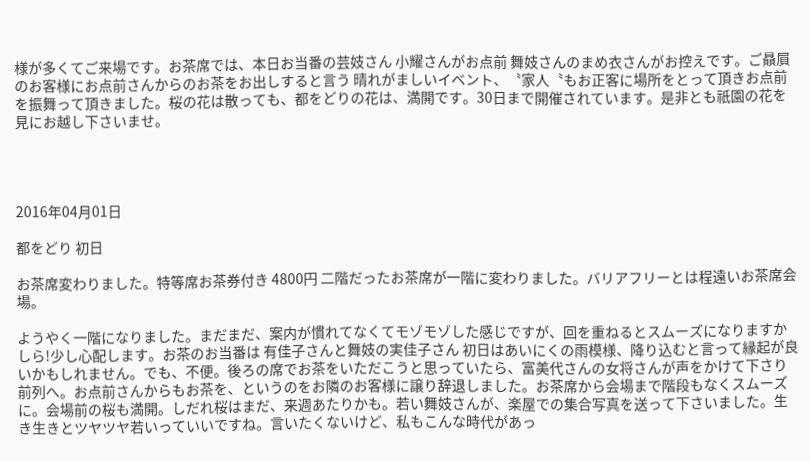様が多くてご来場です。お茶席では、本日お当番の芸妓さん 小耀さんがお点前 舞妓さんのまめ衣さんがお控えです。ご贔屓のお客様にお点前さんからのお茶をお出しすると言う 晴れがましいイベント、〝家人〝もお正客に場所をとって頂きお点前を振舞って頂きました。桜の花は散っても、都をどりの花は、満開です。30日まで開催されています。是非とも祇園の花を見にお越し下さいませ。




2016年04月01日

都をどり 初日

お茶席変わりました。特等席お茶券付き 4800円 二階だったお茶席が一階に変わりました。バリアフリーとは程遠いお茶席会場。

ようやく一階になりました。まだまだ、案内が慣れてなくてモゾモゾした感じですが、回を重ねるとスムーズになりますかしら!少し心配します。お茶のお当番は 有佳子さんと舞妓の実佳子さん 初日はあいにくの雨模様、降り込むと言って縁起が良いかもしれません。でも、不便。後ろの席でお茶をいただこうと思っていたら、富美代さんの女将さんが声をかけて下さり前列へ。お点前さんからもお茶を、というのをお隣のお客様に譲り辞退しました。お茶席から会場まで階段もなくスムーズに。会場前の桜も満開。しだれ桜はまだ、来週あたりかも。若い舞妓さんが、楽屋での集合写真を送って下さいました。生き生きとツヤツヤ若いっていいですね。言いたくないけど、私もこんな時代があっ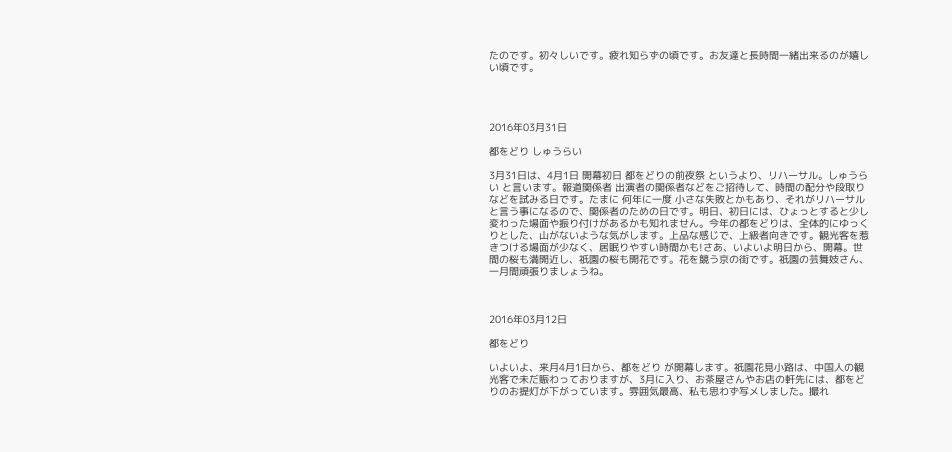たのです。初々しいです。疲れ知らずの頃です。お友達と長時間一緒出来るのが嬉しい頃です。




2016年03月31日

都をどり しゅうらい

3月31日は、4月1日 開幕初日 都をどりの前夜祭 というより、リハーサル。しゅうらい と言います。報道関係者 出演者の関係者などをご招待して、時間の配分や段取りなどを試みる日です。たまに 何年に一度 小さな失敗とかもあり、それがリハーサルと言う事になるので、関係者のための日です。明日、初日には、ひょっとすると少し変わった場面や振り付けがあるかも知れません。今年の都をどりは、全体的にゆっくりとした、山がないような気がします。上品な感じで、上級者向きです。観光客を惹きつける場面が少なく、居眠りやすい時間かも!さあ、いよいよ明日から、開幕。世間の桜も満開近し、祇園の桜も開花です。花を競う京の街です。祇園の芸舞妓さん、一月間頑張りましょうね。



2016年03月12日

都をどり

いよいよ、来月4月1日から、都をどり が開幕します。祇園花見小路は、中国人の観光客で未だ賑わっておりますが、3月に入り、お茶屋さんやお店の軒先には、都をどりのお提灯が下がっています。雰囲気最高、私も思わず写メしました。撮れ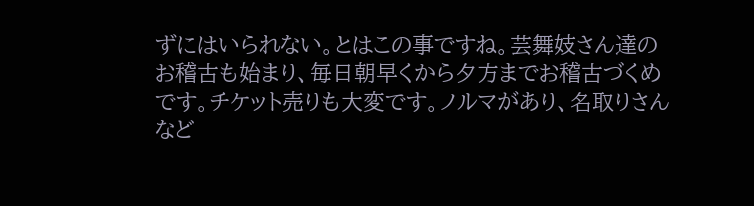ずにはいられない。とはこの事ですね。芸舞妓さん達のお稽古も始まり、毎日朝早くから夕方までお稽古づくめです。チケット売りも大変です。ノルマがあり、名取りさんなど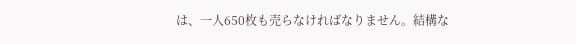は、一人650枚も売らなければなりません。結構な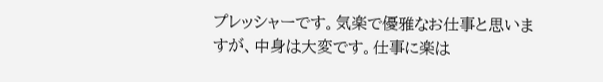プレッシャーです。気楽で優雅なお仕事と思いますが、中身は大変です。仕事に楽は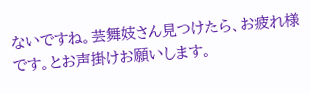ないですね。芸舞妓さん見つけたら、お疲れ様です。とお声掛けお願いします。